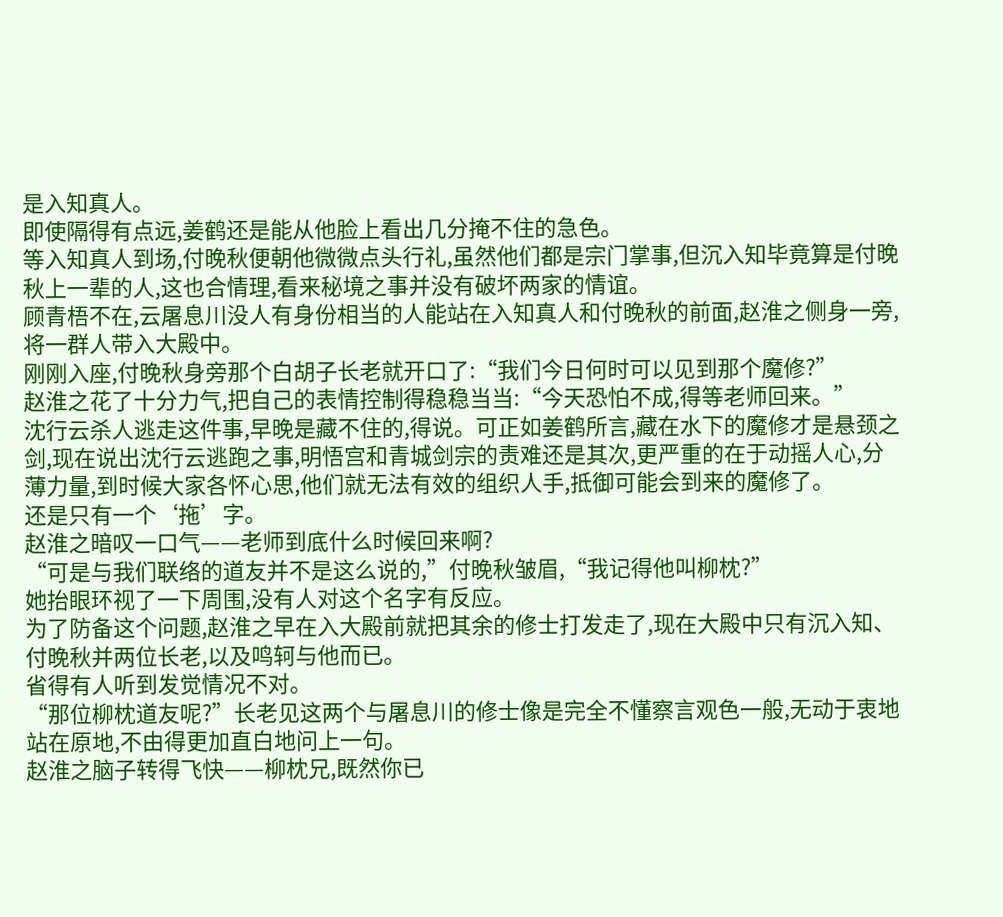是入知真人。
即使隔得有点远,姜鹤还是能从他脸上看出几分掩不住的急色。
等入知真人到场,付晚秋便朝他微微点头行礼,虽然他们都是宗门掌事,但沉入知毕竟算是付晚秋上一辈的人,这也合情理,看来秘境之事并没有破坏两家的情谊。
顾青梧不在,云屠息川没人有身份相当的人能站在入知真人和付晚秋的前面,赵淮之侧身一旁,将一群人带入大殿中。
刚刚入座,付晚秋身旁那个白胡子长老就开口了:“我们今日何时可以见到那个魔修?”
赵淮之花了十分力气,把自己的表情控制得稳稳当当:“今天恐怕不成,得等老师回来。”
沈行云杀人逃走这件事,早晚是藏不住的,得说。可正如姜鹤所言,藏在水下的魔修才是悬颈之剑,现在说出沈行云逃跑之事,明悟宫和青城剑宗的责难还是其次,更严重的在于动摇人心,分薄力量,到时候大家各怀心思,他们就无法有效的组织人手,抵御可能会到来的魔修了。
还是只有一个‘拖’字。
赵淮之暗叹一口气——老师到底什么时候回来啊?
“可是与我们联络的道友并不是这么说的,”付晚秋皱眉,“我记得他叫柳枕?”
她抬眼环视了一下周围,没有人对这个名字有反应。
为了防备这个问题,赵淮之早在入大殿前就把其余的修士打发走了,现在大殿中只有沉入知、付晚秋并两位长老,以及鸣轲与他而已。
省得有人听到发觉情况不对。
“那位柳枕道友呢?”长老见这两个与屠息川的修士像是完全不懂察言观色一般,无动于衷地站在原地,不由得更加直白地问上一句。
赵淮之脑子转得飞快——柳枕兄,既然你已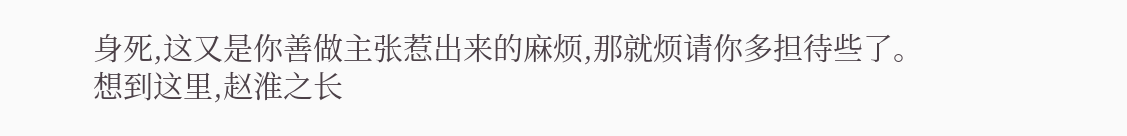身死,这又是你善做主张惹出来的麻烦,那就烦请你多担待些了。
想到这里,赵淮之长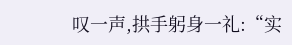叹一声,拱手躬身一礼:“实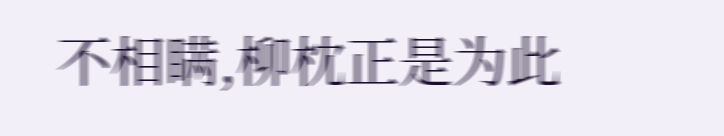不相瞒,柳枕正是为此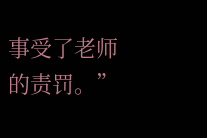事受了老师的责罚。”